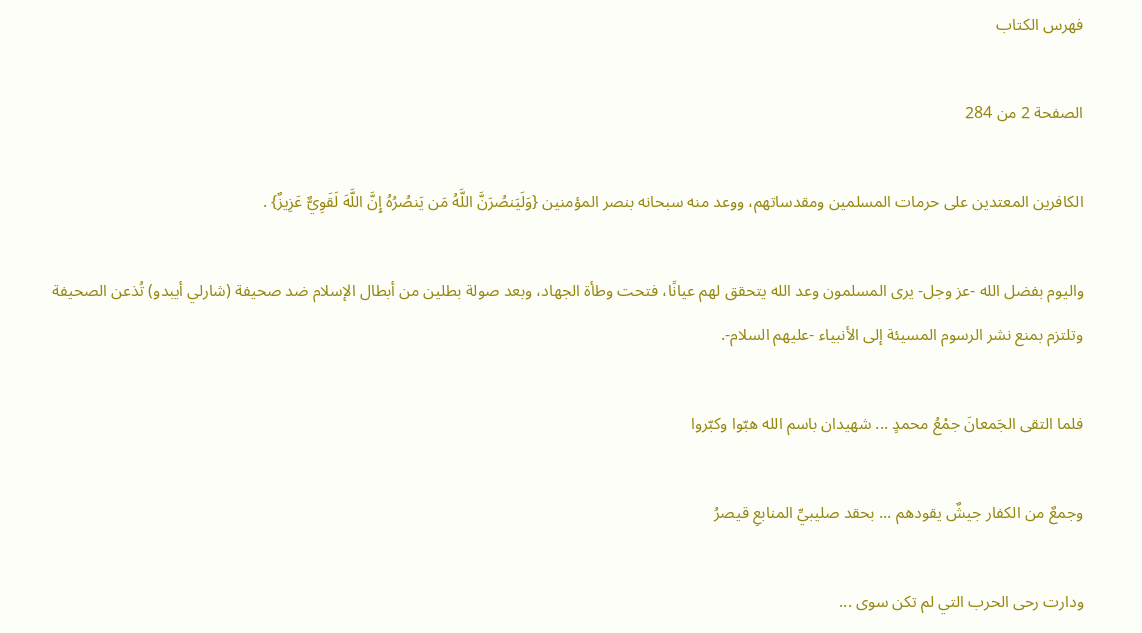فهرس الكتاب

الصفحة 2 من 284

الكافرين المعتدين على حرمات المسلمين ومقدساتهم، ووعد منه سبحانه بنصر المؤمنين {وَلَيَنصُرَنَّ اللَّهُ مَن يَنصُرُهُ إِنَّ اللَّهَ لَقَوِيٌّ عَزِيزٌ} .

واليوم بفضل الله -عز وجل- يرى المسلمون وعد الله يتحقق لهم عيانًا، فتحت وطأة الجهاد، وبعد صولة بطلين من أبطال الإسلام ضد صحيفة (شارلي أيبدو) تُذعن الصحيفة وتلتزم بمنع نشر الرسوم المسيئة إلى الأنبياء -عليهم السلام-.

فلما التقى الجَمعانَ جمْعُ محمدٍ ... شهيدان باسم الله هبّوا وكبّروا

وجمعٌ من الكفار جيشٌ يقودهم ... بحقد صليبيِّ المنابعِ قيصرُ

ودارت رحى الحرب التي لم تكن سوى ...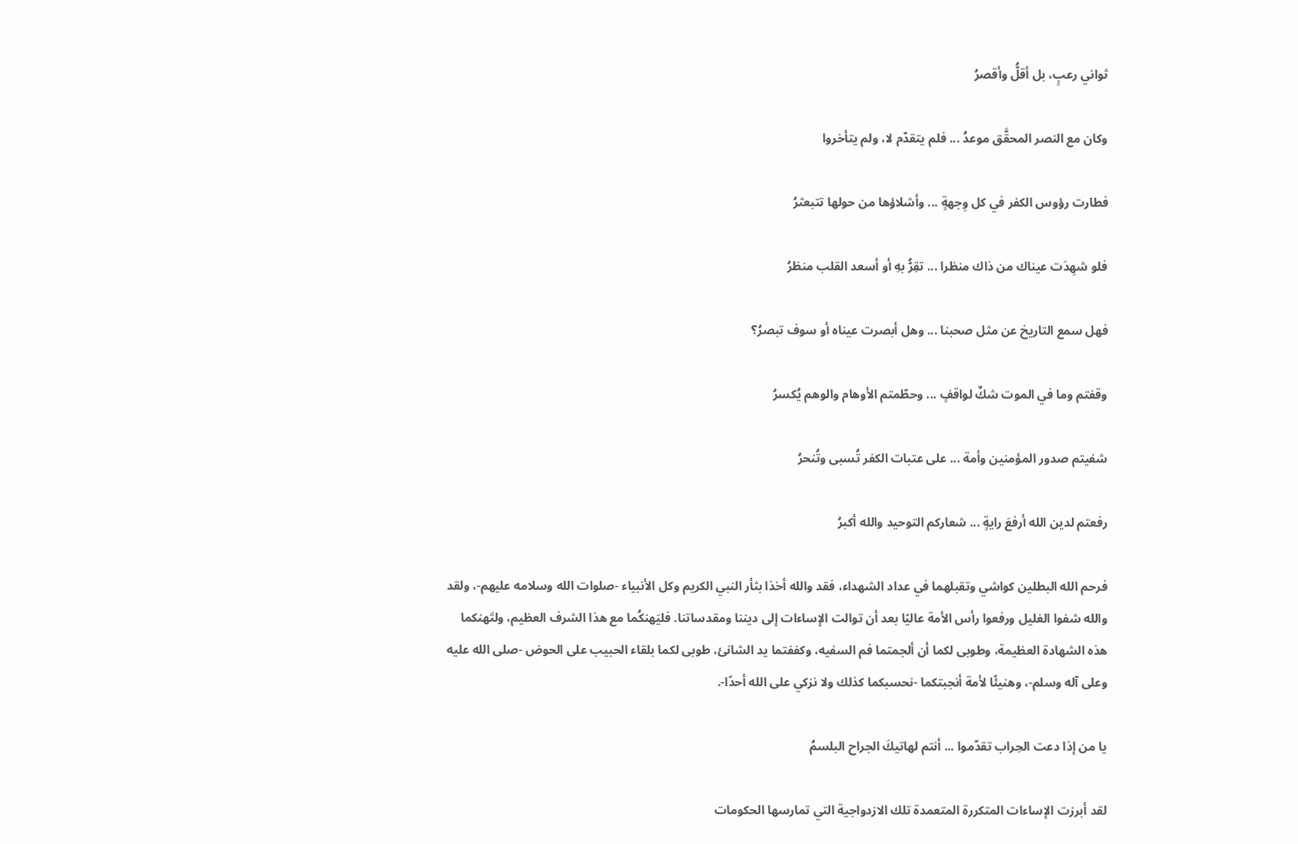ثواني رعبٍ، بل أقلُّ وأقصرُ

وكان مع النصر المحقَّق موعدُ ... فلم يتقدّم لا، ولم يتأخروا

فطارت رؤوس الكفر في كل وِجهةٍ ... وأشلاؤها من حولها تتبعثرُ

فلو شهِدَت عيناك من ذاك منظرا ... تقِرُّ بهِ أو أسعد القلب منظرُ

فهل سمع التاريخ عن مثل صحبنا ... وهل أبصرت عيناه أو سوف تبصرُ؟

وقفتم وما في الموت شكٌ لواقفٍ ... وحطّمتم الأوهام والوهم يُكسرُ

شفيتم صدور المؤمنين وأمة ... على عتبات الكفر تُسبى وتُنحرُ

رفعتم لدين الله أرفعَ رايةٍ ... شعاركم التوحيد والله أكبرُ

فرحم الله البطلين كواشي وتقبلهما في عداد الشهداء، فقد والله أخذا بثأر النبي الكريم وكل الأنبياء -صلوات الله وسلامه عليهم-، ولقد والله شفوا الغليل ورفعوا رأس الأمة عاليًا بعد أن توالت الإساءات إلى ديننا ومقدساتنا. فليَهنكُما مع هذا الشرف العظيم، ولتَهنكما هذه الشهادة العظيمة، وطوبى لكما أن ألجمتما فم السفيه، وكففتما يد الشانئ، طوبى لكما بلقاء الحبيب على الحوض -صلى الله عليه وعلى آله وسلم-، وهنيئًا لأمة أنجبتكما -نحسبكما كذلك ولا نزكي على الله أحدًا-.

يا من إذا دعت الحِراب تقدّموا ... أنتم لهاتيكَ الجراح البلسمُ

لقد أبرزت الإساءات المتكررة المتعمدة تلك الازدواجية التي تمارسها الحكومات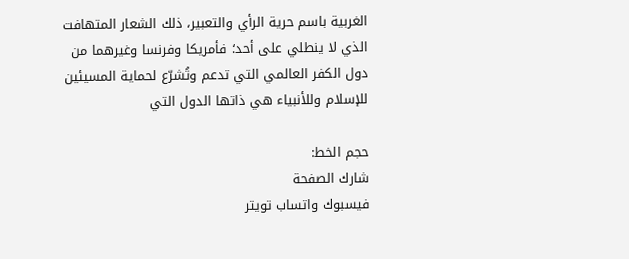الغربية باسم حرية الرأي والتعبير، ذلك الشعار المتهافت الذي لا ينطلي على أحد؛ فأمريكا وفرنسا وغيرهما من دول الكفر العالمي التي تدعم وتُشرّع لحماية المسيئين للإسلام وللأنبياء هي ذاتها الدول التي

حجم الخط:
شارك الصفحة
فيسبوك واتساب تويتر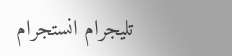تليجرام انستجرام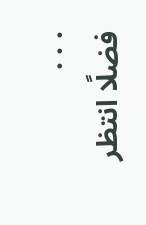. . .
فضلًا انتظر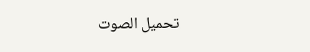تحميل الصوت